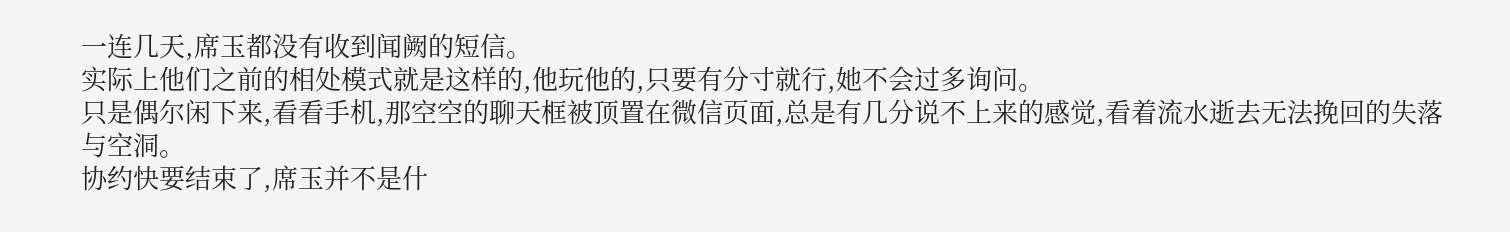一连几天,席玉都没有收到闻阙的短信。
实际上他们之前的相处模式就是这样的,他玩他的,只要有分寸就行,她不会过多询问。
只是偶尔闲下来,看看手机,那空空的聊天框被顶置在微信页面,总是有几分说不上来的感觉,看着流水逝去无法挽回的失落与空洞。
协约快要结束了,席玉并不是什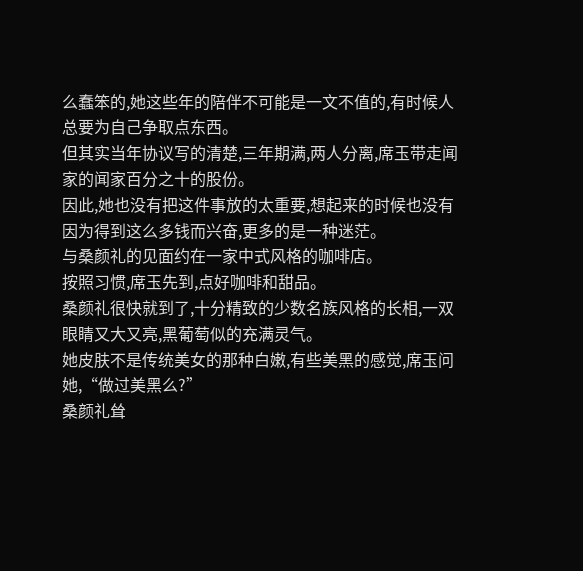么蠢笨的,她这些年的陪伴不可能是一文不值的,有时候人总要为自己争取点东西。
但其实当年协议写的清楚,三年期满,两人分离,席玉带走闻家的闻家百分之十的股份。
因此,她也没有把这件事放的太重要,想起来的时候也没有因为得到这么多钱而兴奋,更多的是一种迷茫。
与桑颜礼的见面约在一家中式风格的咖啡店。
按照习惯,席玉先到,点好咖啡和甜品。
桑颜礼很快就到了,十分精致的少数名族风格的长相,一双眼睛又大又亮,黑葡萄似的充满灵气。
她皮肤不是传统美女的那种白嫩,有些美黑的感觉,席玉问她,“做过美黑么?”
桑颜礼耸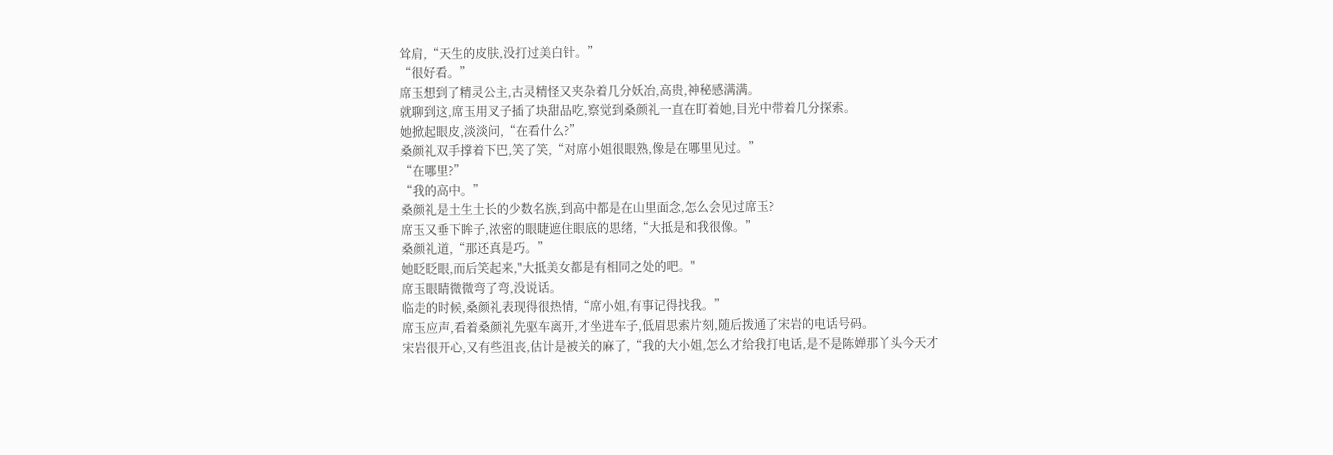耸肩,“天生的皮肤,没打过美白针。”
“很好看。”
席玉想到了精灵公主,古灵精怪又夹杂着几分妖冶,高贵,神秘感满满。
就聊到这,席玉用叉子插了块甜品吃,察觉到桑颜礼一直在盯着她,目光中带着几分探索。
她掀起眼皮,淡淡问,“在看什么?”
桑颜礼双手撑着下巴,笑了笑,“对席小姐很眼熟,像是在哪里见过。”
“在哪里?”
“我的高中。”
桑颜礼是土生土长的少数名族,到高中都是在山里面念,怎么会见过席玉?
席玉又垂下眸子,浓密的眼睫遮住眼底的思绪,“大抵是和我很像。”
桑颜礼道,“那还真是巧。”
她眨眨眼,而后笑起来,"大抵美女都是有相同之处的吧。"
席玉眼睛微微弯了弯,没说话。
临走的时候,桑颜礼表现得很热情,“席小姐,有事记得找我。”
席玉应声,看着桑颜礼先驱车离开,才坐进车子,低眉思索片刻,随后拨通了宋岩的电话号码。
宋岩很开心,又有些沮丧,估计是被关的麻了,“我的大小姐,怎么才给我打电话,是不是陈婵那丫头今天才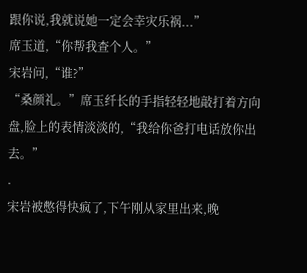跟你说,我就说她一定会幸灾乐祸...”
席玉道,“你帮我查个人。”
宋岩问,“谁?”
“桑颜礼。”席玉纤长的手指轻轻地敲打着方向盘,脸上的表情淡淡的,“我给你爸打电话放你出去。”
.
宋岩被憋得快疯了,下午刚从家里出来,晚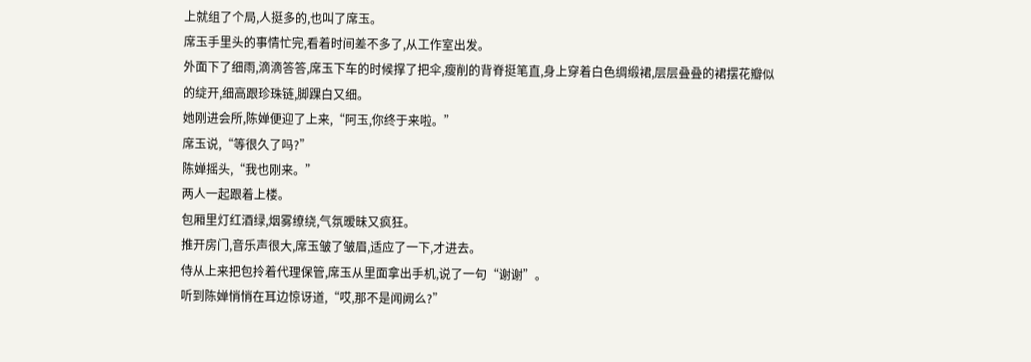上就组了个局,人挺多的,也叫了席玉。
席玉手里头的事情忙完,看着时间差不多了,从工作室出发。
外面下了细雨,滴滴答答,席玉下车的时候撑了把伞,瘦削的背脊挺笔直,身上穿着白色绸缎裙,层层叠叠的裙摆花瓣似的绽开,细高跟珍珠链,脚踝白又细。
她刚进会所,陈婵便迎了上来,“阿玉,你终于来啦。”
席玉说,“等很久了吗?”
陈婵摇头,“我也刚来。”
两人一起跟着上楼。
包厢里灯红酒绿,烟雾缭绕,气氛暧昧又疯狂。
推开房门,音乐声很大,席玉皱了皱眉,适应了一下,才进去。
侍从上来把包拎着代理保管,席玉从里面拿出手机,说了一句“谢谢”。
听到陈婵悄悄在耳边惊讶道,“哎,那不是闻阙么?”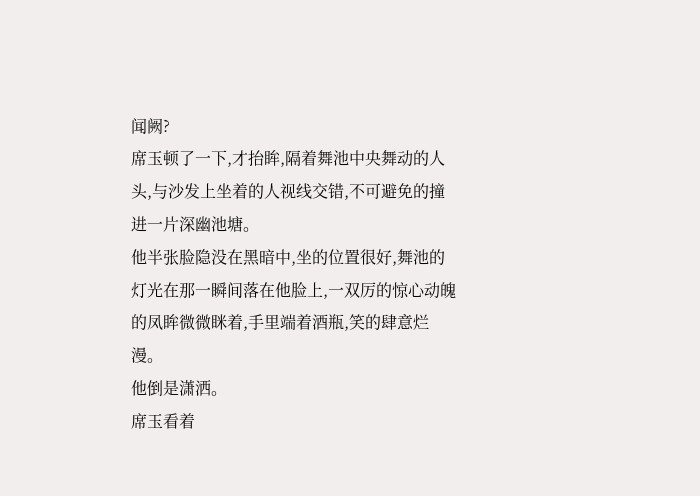闻阙?
席玉顿了一下,才抬眸,隔着舞池中央舞动的人头,与沙发上坐着的人视线交错,不可避免的撞进一片深幽池塘。
他半张脸隐没在黑暗中,坐的位置很好,舞池的灯光在那一瞬间落在他脸上,一双厉的惊心动魄的凤眸微微眯着,手里端着酒瓶,笑的肆意烂漫。
他倒是潇洒。
席玉看着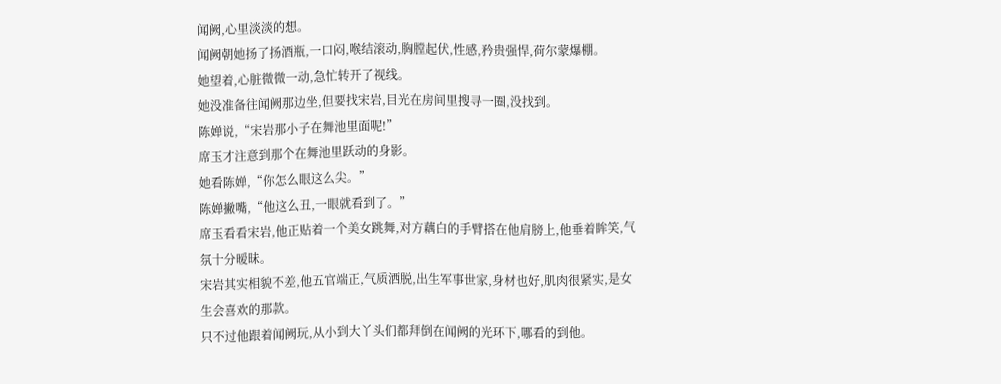闻阙,心里淡淡的想。
闻阙朝她扬了扬酒瓶,一口闷,喉结滚动,胸膛起伏,性感,矜贵强悍,荷尔蒙爆棚。
她望着,心脏微微一动,急忙转开了视线。
她没准备往闻阙那边坐,但要找宋岩,目光在房间里搜寻一圈,没找到。
陈婵说,“宋岩那小子在舞池里面呢!”
席玉才注意到那个在舞池里跃动的身影。
她看陈婵,“你怎么眼这么尖。”
陈婵撇嘴,“他这么丑,一眼就看到了。”
席玉看看宋岩,他正贴着一个美女跳舞,对方藕白的手臂搭在他肩膀上,他垂着眸笑,气氛十分暧昧。
宋岩其实相貌不差,他五官端正,气质洒脱,出生军事世家,身材也好,肌肉很紧实,是女生会喜欢的那款。
只不过他跟着闻阙玩,从小到大丫头们都拜倒在闻阙的光环下,哪看的到他。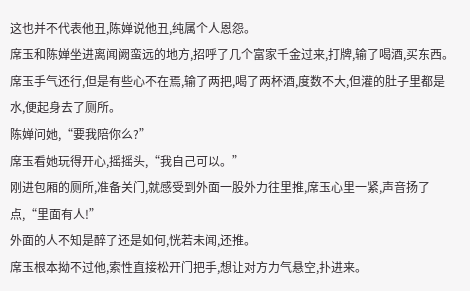这也并不代表他丑,陈婵说他丑,纯属个人恩怨。
席玉和陈婵坐进离闻阙蛮远的地方,招呼了几个富家千金过来,打牌,输了喝酒,买东西。
席玉手气还行,但是有些心不在焉,输了两把,喝了两杯酒,度数不大,但灌的肚子里都是水,便起身去了厕所。
陈婵问她,“要我陪你么?”
席玉看她玩得开心,摇摇头,“我自己可以。”
刚进包厢的厕所,准备关门,就感受到外面一股外力往里推,席玉心里一紧,声音扬了点,“里面有人!”
外面的人不知是醉了还是如何,恍若未闻,还推。
席玉根本拗不过他,索性直接松开门把手,想让对方力气悬空,扑进来。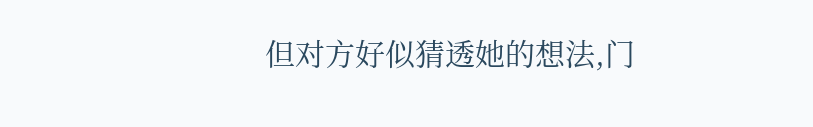但对方好似猜透她的想法,门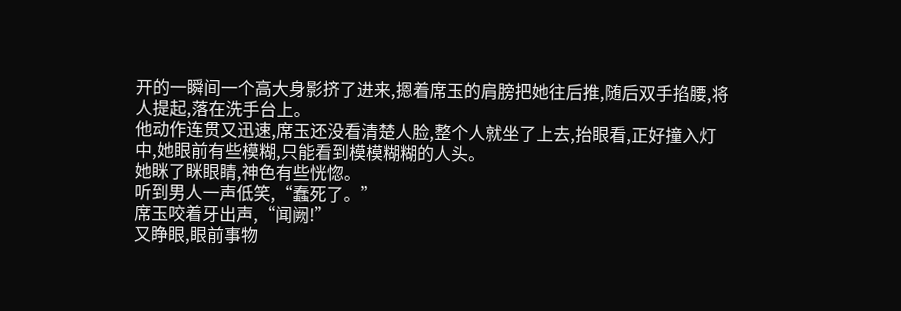开的一瞬间一个高大身影挤了进来,摁着席玉的肩膀把她往后推,随后双手掐腰,将人提起,落在洗手台上。
他动作连贯又迅速,席玉还没看清楚人脸,整个人就坐了上去,抬眼看,正好撞入灯中,她眼前有些模糊,只能看到模模糊糊的人头。
她眯了眯眼睛,神色有些恍惚。
听到男人一声低笑,“蠢死了。”
席玉咬着牙出声,“闻阙!”
又睁眼,眼前事物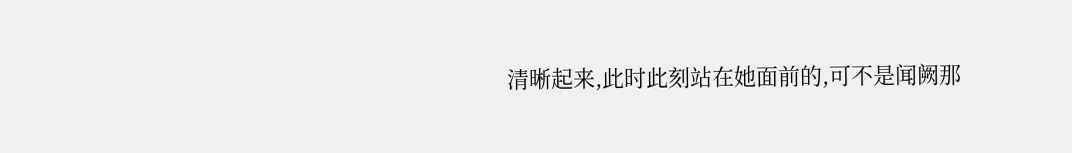清晰起来,此时此刻站在她面前的,可不是闻阙那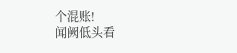个混账!
闻阙低头看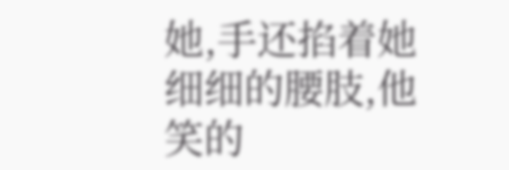她,手还掐着她细细的腰肢,他笑的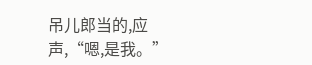吊儿郎当的,应声,“嗯,是我。”